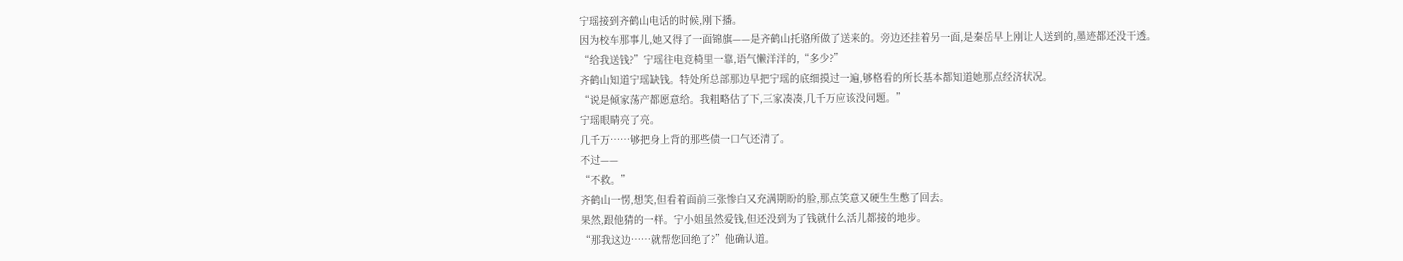宁瑶接到齐鹤山电话的时候,刚下播。
因为校车那事儿,她又得了一面锦旗——是齐鹤山托骆所做了送来的。旁边还挂着另一面,是秦岳早上刚让人送到的,墨迹都还没干透。
“给我送钱?”宁瑶往电竞椅里一靠,语气懒洋洋的,“多少?”
齐鹤山知道宁瑶缺钱。特处所总部那边早把宁瑶的底细摸过一遍,够格看的所长基本都知道她那点经济状况。
“说是倾家荡产都愿意给。我粗略估了下,三家凑凑,几千万应该没问题。”
宁瑶眼睛亮了亮。
几千万……够把身上背的那些债一口气还清了。
不过——
“不救。”
齐鹤山一愣,想笑,但看着面前三张惨白又充满期盼的脸,那点笑意又硬生生憋了回去。
果然,跟他猜的一样。宁小姐虽然爱钱,但还没到为了钱就什么活儿都接的地步。
“那我这边……就帮您回绝了?”他确认道。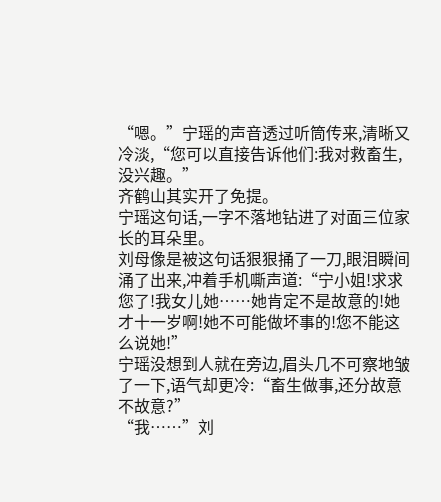“嗯。”宁瑶的声音透过听筒传来,清晰又冷淡,“您可以直接告诉他们:我对救畜生,没兴趣。”
齐鹤山其实开了免提。
宁瑶这句话,一字不落地钻进了对面三位家长的耳朵里。
刘母像是被这句话狠狠捅了一刀,眼泪瞬间涌了出来,冲着手机嘶声道:“宁小姐!求求您了!我女儿她……她肯定不是故意的!她才十一岁啊!她不可能做坏事的!您不能这么说她!”
宁瑶没想到人就在旁边,眉头几不可察地皱了一下,语气却更冷:“畜生做事,还分故意不故意?”
“我……”刘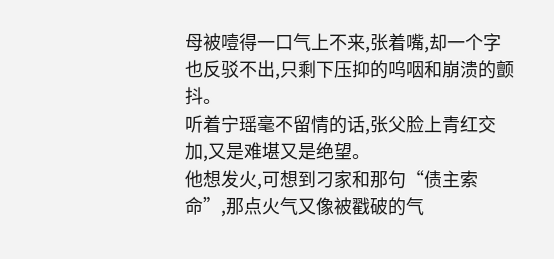母被噎得一口气上不来,张着嘴,却一个字也反驳不出,只剩下压抑的呜咽和崩溃的颤抖。
听着宁瑶毫不留情的话,张父脸上青红交加,又是难堪又是绝望。
他想发火,可想到刁家和那句“债主索命”,那点火气又像被戳破的气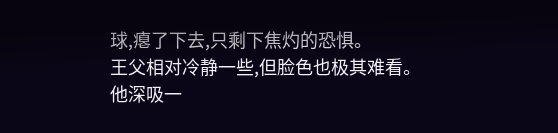球,瘪了下去,只剩下焦灼的恐惧。
王父相对冷静一些,但脸色也极其难看。
他深吸一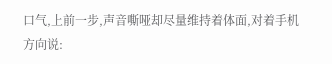口气,上前一步,声音嘶哑却尽量维持着体面,对着手机方向说: